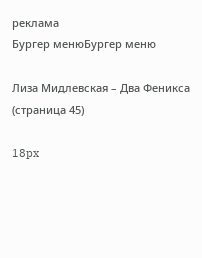реклама
Бургер менюБургер меню

Лиза Мидлевская – Два Феникса (страница 45)

18px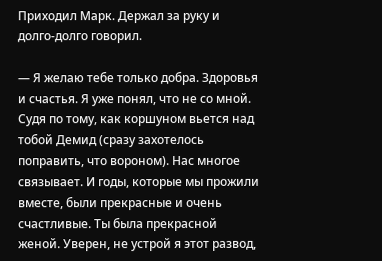Приходил Марк. Держал за руку и долго-долго говорил.

— Я желаю тебе только добра. Здоровья и счастья. Я уже понял, что не со мной. Судя по тому, как коршуном вьется над тобой Демид (сразу захотелось поправить, что вороном). Нас многое связывает. И годы, которые мы прожили вместе, были прекрасные и очень счастливые. Ты была прекрасной женой. Уверен, не устрой я этот развод,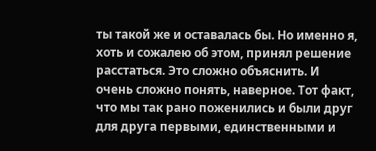ты такой же и оставалась бы. Но именно я, хоть и сожалею об этом, принял решение расстаться. Это сложно объяснить. И очень сложно понять, наверное. Тот факт, что мы так рано поженились и были друг для друга первыми, единственными и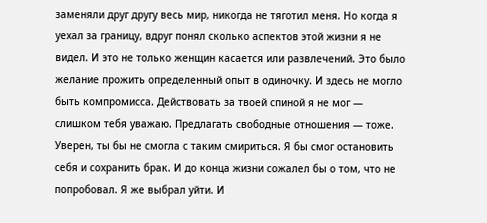заменяли друг другу весь мир, никогда не тяготил меня. Но когда я уехал за границу, вдруг понял сколько аспектов этой жизни я не видел. И это не только женщин касается или развлечений. Это было желание прожить определенный опыт в одиночку. И здесь не могло быть компромисса. Действовать за твоей спиной я не мог — слишком тебя уважаю. Предлагать свободные отношения — тоже. Уверен, ты бы не смогла с таким смириться. Я бы смог остановить себя и сохранить брак. И до конца жизни сожалел бы о том, что не попробовал. Я же выбрал уйти. И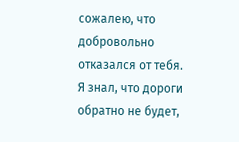сожалею, что добровольно отказался от тебя. Я знал, что дороги обратно не будет,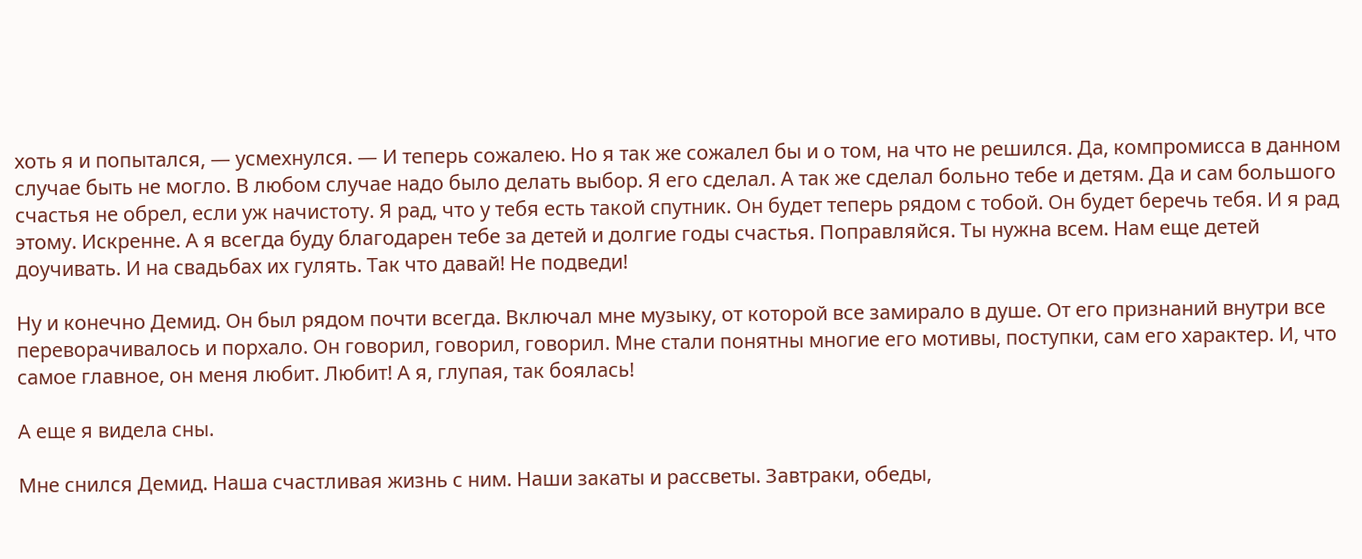хоть я и попытался, — усмехнулся. — И теперь сожалею. Но я так же сожалел бы и о том, на что не решился. Да, компромисса в данном случае быть не могло. В любом случае надо было делать выбор. Я его сделал. А так же сделал больно тебе и детям. Да и сам большого счастья не обрел, если уж начистоту. Я рад, что у тебя есть такой спутник. Он будет теперь рядом с тобой. Он будет беречь тебя. И я рад этому. Искренне. А я всегда буду благодарен тебе за детей и долгие годы счастья. Поправляйся. Ты нужна всем. Нам еще детей доучивать. И на свадьбах их гулять. Так что давай! Не подведи!

Ну и конечно Демид. Он был рядом почти всегда. Включал мне музыку, от которой все замирало в душе. От его признаний внутри все переворачивалось и порхало. Он говорил, говорил, говорил. Мне стали понятны многие его мотивы, поступки, сам его характер. И, что самое главное, он меня любит. Любит! А я, глупая, так боялась!

А еще я видела сны.

Мне снился Демид. Наша счастливая жизнь с ним. Наши закаты и рассветы. Завтраки, обеды,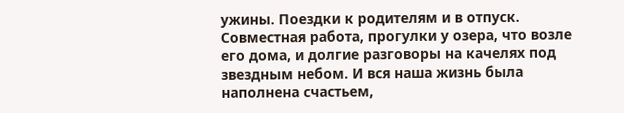ужины. Поездки к родителям и в отпуск. Совместная работа, прогулки у озера, что возле его дома, и долгие разговоры на качелях под звездным небом. И вся наша жизнь была наполнена счастьем,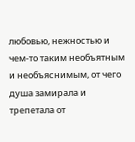любовью, нежностью и чем-то таким необъятным и необъяснимым, от чего душа замирала и трепетала от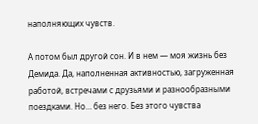наполняющих чувств.

А потом был другой сон. И в нем — моя жизнь без Демида. Да, наполненная активностью, загруженная работой, встречами с друзьями и разнообразными поездками. Но… без него. Без этого чувства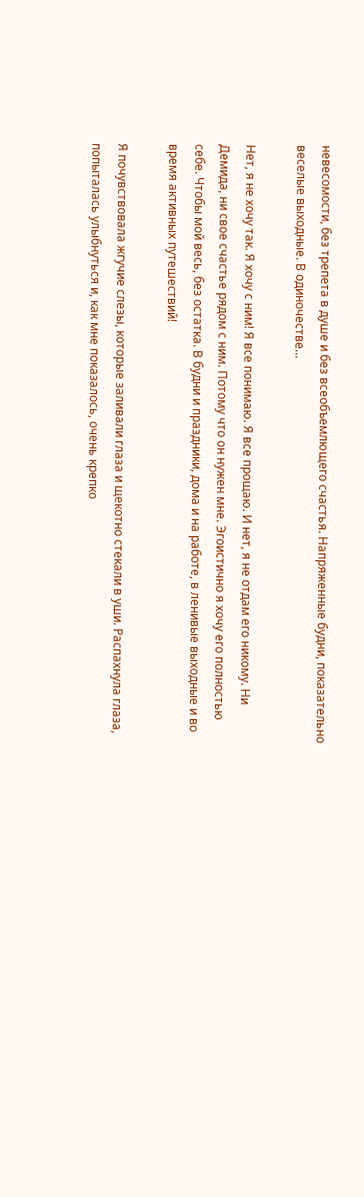невесомости, без трепета в душе и без всеобъемлющего счастья. Напряженные будни, показательно веселые выходные. В одиночестве…

Нет, я не хочу так. Я хочу с ним! Я все понимаю. Я все прощаю. И нет, я не отдам его никому. Ни Демида, ни свое счастье рядом с ним. Потому что он нужен мне. Эгоистично я хочу его полностью себе. Чтобы мой весь, без остатка. В будни и праздники, дома и на работе, в ленивые выходные и во время активных путешествий!

Я почувствовала жгучие слезы, которые заливали глаза и щекотно стекали в уши. Распахнула глаза, попыталась улыбнуться и, как мне показалось, очень крепко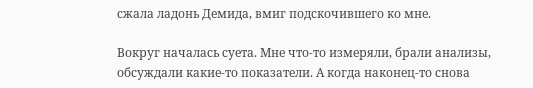сжала ладонь Демида, вмиг подскочившего ко мне.

Вокруг началась суета. Мне что-то измеряли, брали анализы, обсуждали какие-то показатели. А когда наконец-то снова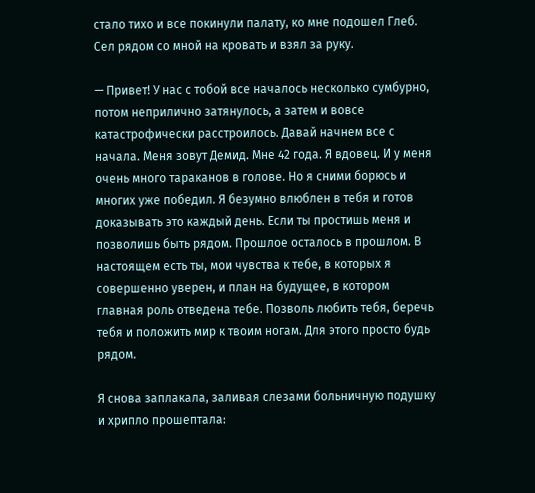стало тихо и все покинули палату, ко мне подошел Глеб. Сел рядом со мной на кровать и взял за руку.

— Привет! У нас с тобой все началось несколько сумбурно, потом неприлично затянулось, а затем и вовсе катастрофически расстроилось. Давай начнем все с начала. Меня зовут Демид. Мне 42 года. Я вдовец. И у меня очень много тараканов в голове. Но я сними борюсь и многих уже победил. Я безумно влюблен в тебя и готов доказывать это каждый день. Если ты простишь меня и позволишь быть рядом. Прошлое осталось в прошлом. В настоящем есть ты, мои чувства к тебе, в которых я совершенно уверен, и план на будущее, в котором главная роль отведена тебе. Позволь любить тебя, беречь тебя и положить мир к твоим ногам. Для этого просто будь рядом.

Я снова заплакала, заливая слезами больничную подушку и хрипло прошептала: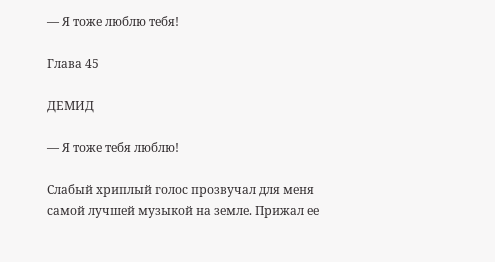— Я тоже люблю тебя!

Глава 45

ДЕМИД

— Я тоже тебя люблю!

Слабый хриплый голос прозвучал для меня самой лучшей музыкой на земле. Прижал ее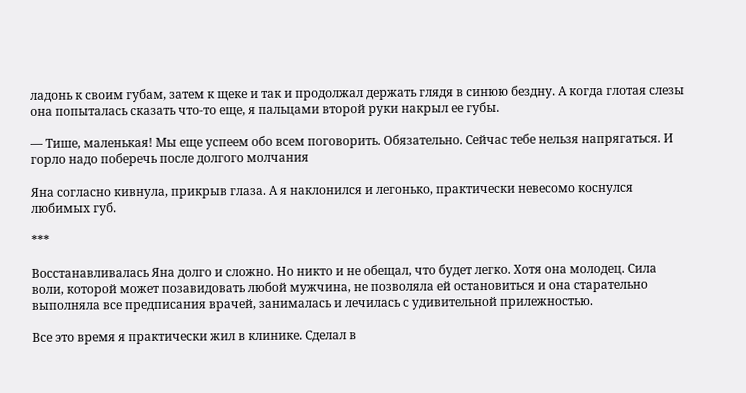ладонь к своим губам, затем к щеке и так и продолжал держать глядя в синюю бездну. А когда глотая слезы она попыталась сказать что-то еще, я пальцами второй руки накрыл ее губы.

— Тише, маленькая! Мы еще успеем обо всем поговорить. Обязательно. Сейчас тебе нельзя напрягаться. И горло надо поберечь после долгого молчания

Яна согласно кивнула, прикрыв глаза. А я наклонился и легонько, практически невесомо коснулся любимых губ.

***

Восстанавливалась Яна долго и сложно. Но никто и не обещал, что будет легко. Хотя она молодец. Сила воли, которой может позавидовать любой мужчина, не позволяла ей остановиться и она старательно выполняла все предписания врачей, занималась и лечилась с удивительной прилежностью.

Все это время я практически жил в клинике. Сделал в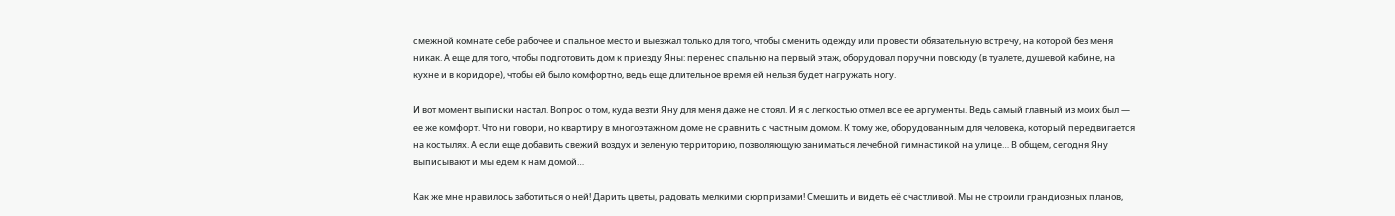смежной комнате себе рабочее и спальное место и выезжал только для того, чтобы сменить одежду или провести обязательную встречу, на которой без меня никак. А еще для того, чтобы подготовить дом к приезду Яны: перенес спальню на первый этаж, оборудовал поручни повсюду (в туалете, душевой кабине, на кухне и в коридоре), чтобы ей было комфортно, ведь еще длительное время ей нельзя будет нагружать ногу.

И вот момент выписки настал. Вопрос о том, куда везти Яну для меня даже не стоял. И я с легкостью отмел все ее аргументы. Ведь самый главный из моих был — ее же комфорт. Что ни говори, но квартиру в многоэтажном доме не сравнить с частным домом. К тому же, оборудованным для человека, который передвигается на костылях. А если еще добавить свежий воздух и зеленую территорию, позволяющую заниматься лечебной гимнастикой на улице… В общем, сегодня Яну выписывают и мы едем к нам домой…

Как же мне нравилось заботиться о ней! Дарить цветы, радовать мелкими сюрпризами! Смешить и видеть её счастливой. Мы не строили грандиозных планов,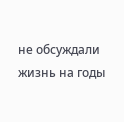не обсуждали жизнь на годы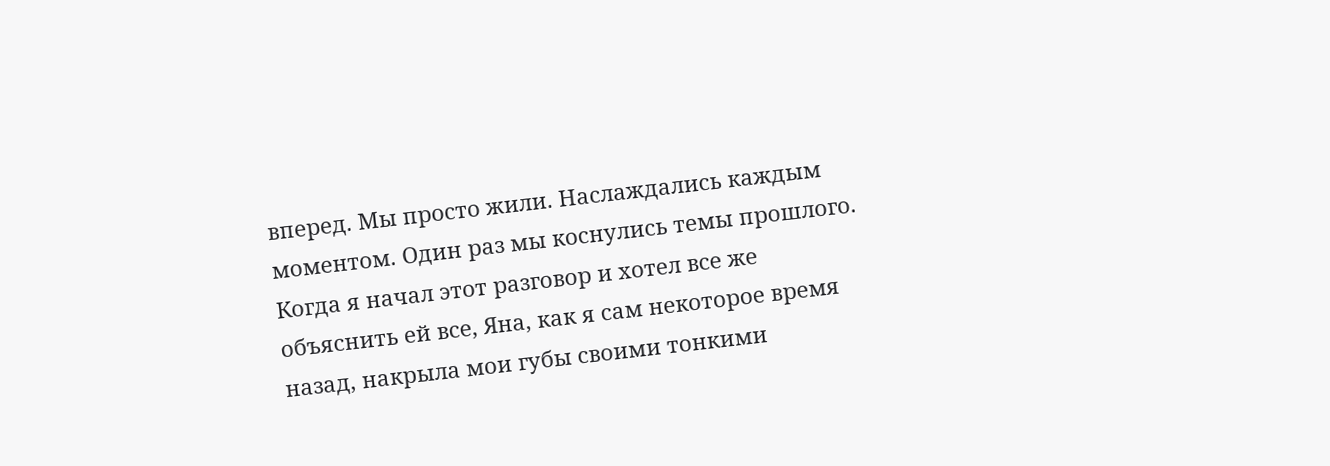вперед. Мы просто жили. Наслаждались каждым моментом. Один раз мы коснулись темы прошлого. Когда я начал этот разговор и хотел все же объяснить ей все, Яна, как я сам некоторое время назад, накрыла мои губы своими тонкими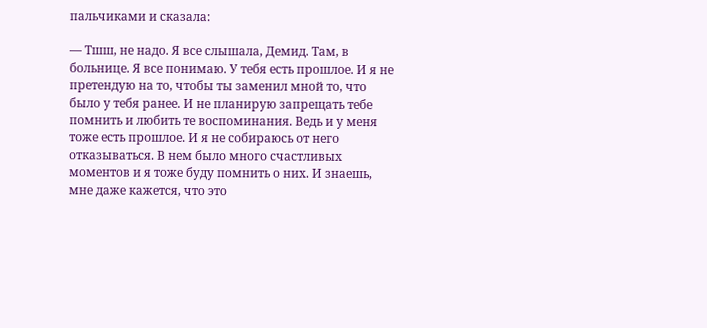пальчиками и сказала:

— Тшш, не надо. Я все слышала, Демид. Там, в больнице. Я все понимаю. У тебя есть прошлое. И я не претендую на то, чтобы ты заменил мной то, что было у тебя ранее. И не планирую запрещать тебе помнить и любить те воспоминания. Ведь и у меня тоже есть прошлое. И я не собираюсь от него отказываться. В нем было много счастливых моментов и я тоже буду помнить о них. И знаешь, мне даже кажется, что это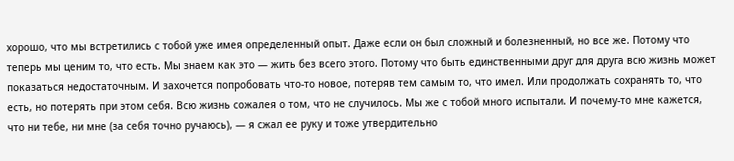хорошо, что мы встретились с тобой уже имея определенный опыт. Даже если он был сложный и болезненный, но все же. Потому что теперь мы ценим то, что есть. Мы знаем как это — жить без всего этого. Потому что быть единственными друг для друга всю жизнь может показаться недостаточным. И захочется попробовать что-то новое, потеряв тем самым то, что имел. Или продолжать сохранять то, что есть, но потерять при этом себя. Всю жизнь сожалея о том, что не случилось. Мы же с тобой много испытали. И почему-то мне кажется, что ни тебе, ни мне (за себя точно ручаюсь), — я сжал ее руку и тоже утвердительно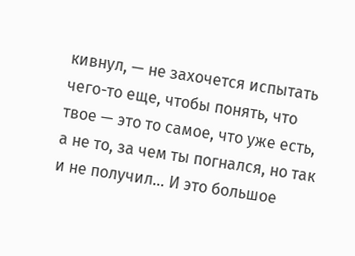кивнул, — не захочется испытать чего-то еще, чтобы понять, что твое — это то самое, что уже есть, а не то, за чем ты погнался, но так и не получил… И это большое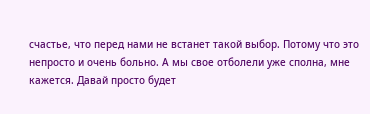счастье, что перед нами не встанет такой выбор. Потому что это непросто и очень больно. А мы свое отболели уже сполна, мне кажется. Давай просто будет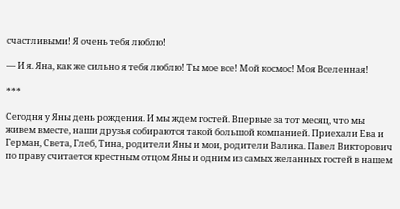счастливыми! Я очень тебя люблю!

— И я. Яна, как же сильно я тебя люблю! Ты мое все! Мой космос! Моя Вселенная!

***

Сегодня у Яны день рождения. И мы ждем гостей. Впервые за тот месяц, что мы живем вместе, наши друзья собираются такой большой компанией. Приехали Ева и Герман, Света, Глеб, Тина, родители Яны и мои, родители Валика. Павел Викторович по праву считается крестным отцом Яны и одним из самых желанных гостей в нашем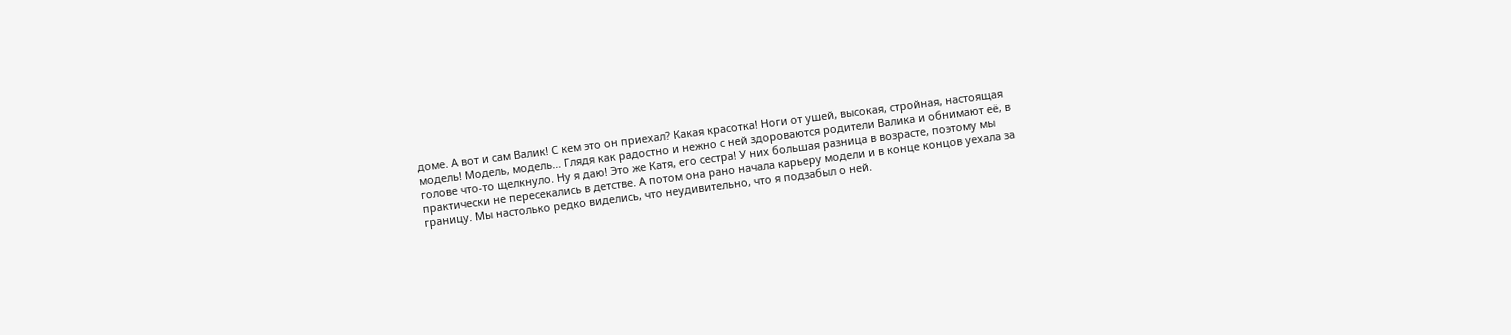доме. А вот и сам Валик! С кем это он приехал? Какая красотка! Ноги от ушей, высокая, стройная, настоящая модель! Модель, модель… Глядя как радостно и нежно с ней здороваются родители Валика и обнимают её, в голове что-то щелкнуло. Ну я даю! Это же Катя, его сестра! У них большая разница в возрасте, поэтому мы практически не пересекались в детстве. А потом она рано начала карьеру модели и в конце концов уехала за границу. Мы настолько редко виделись, что неудивительно, что я подзабыл о ней.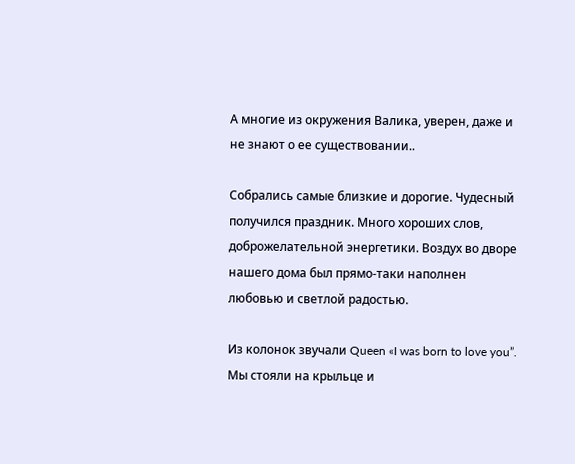А многие из окружения Валика, уверен, даже и не знают о ее существовании..

Собрались самые близкие и дорогие. Чудесный получился праздник. Много хороших слов, доброжелательной энергетики. Воздух во дворе нашего дома был прямо-таки наполнен любовью и светлой радостью.

Из колонок звучали Queen «I was born to love you”. Мы стояли на крыльце и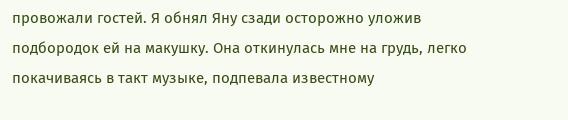провожали гостей. Я обнял Яну сзади осторожно уложив подбородок ей на макушку. Она откинулась мне на грудь, легко покачиваясь в такт музыке, подпевала известному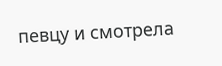певцу и смотрела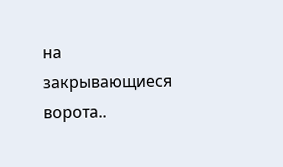на закрывающиеся ворота..